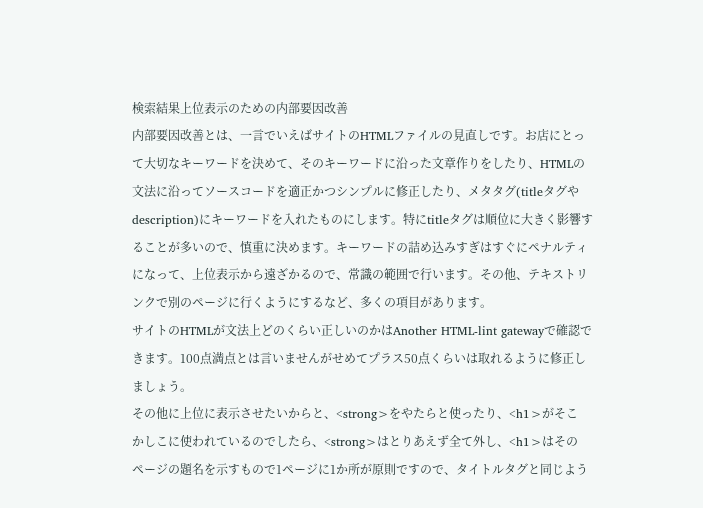検索結果上位表示のための内部要因改善
内部要因改善とは、一言でいえばサイトのHTMLファイルの見直しです。お店にとって大切なキーワードを決めて、そのキーワードに沿った文章作りをしたり、HTMLの文法に沿ってソースコードを適正かつシンプルに修正したり、メタタグ(titleタグやdescription)にキーワードを入れたものにします。特にtitleタグは順位に大きく影響することが多いので、慎重に決めます。キーワードの詰め込みすぎはすぐにペナルティになって、上位表示から遠ざかるので、常識の範囲で行います。その他、テキストリンクで別のページに行くようにするなど、多くの項目があります。
サイトのHTMLが文法上どのくらい正しいのかはAnother HTML-lint gatewayで確認できます。100点満点とは言いませんがせめてプラス50点くらいは取れるように修正しましょう。
その他に上位に表示させたいからと、<strong>をやたらと使ったり、<h1>がそこかしこに使われているのでしたら、<strong>はとりあえず全て外し、<h1>はそのページの題名を示すもので1ページに1か所が原則ですので、タイトルタグと同じよう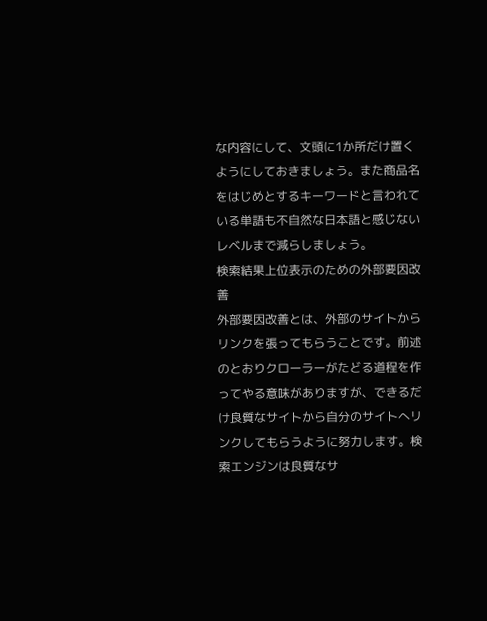な内容にして、文頭に1か所だけ置くようにしておきましょう。また商品名をはじめとするキーワードと言われている単語も不自然な日本語と感じないレベルまで減らしましょう。
検索結果上位表示のための外部要因改善
外部要因改善とは、外部のサイトからリンクを張ってもらうことです。前述のとおりクローラーがたどる道程を作ってやる意味がありますが、できるだけ良質なサイトから自分のサイトへリンクしてもらうように努力します。検索エンジンは良質なサ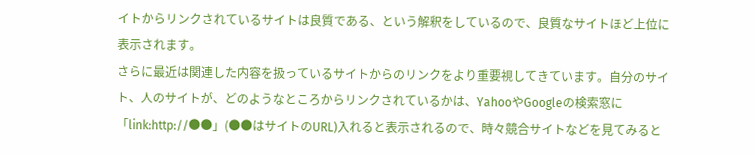イトからリンクされているサイトは良質である、という解釈をしているので、良質なサイトほど上位に表示されます。
さらに最近は関連した内容を扱っているサイトからのリンクをより重要視してきています。自分のサイト、人のサイトが、どのようなところからリンクされているかは、YahooやGoogleの検索窓に「link:http://●●」(●●はサイトのURL)入れると表示されるので、時々競合サイトなどを見てみると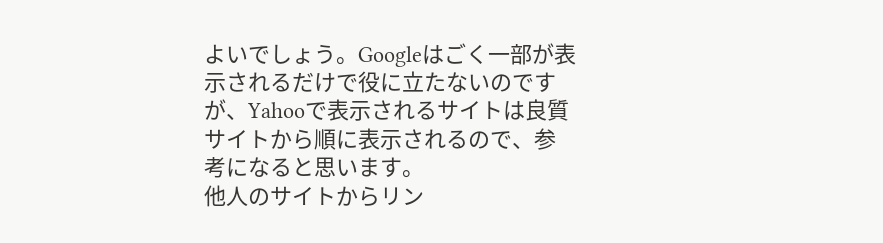よいでしょう。Googleはごく一部が表示されるだけで役に立たないのですが、Yahooで表示されるサイトは良質サイトから順に表示されるので、参考になると思います。
他人のサイトからリン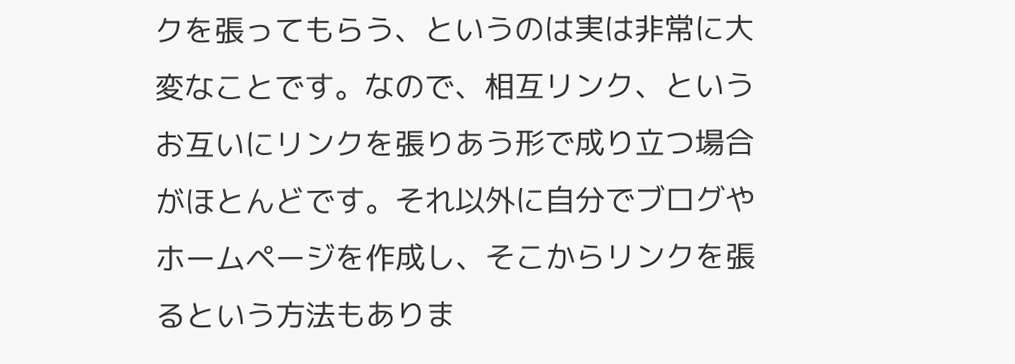クを張ってもらう、というのは実は非常に大変なことです。なので、相互リンク、というお互いにリンクを張りあう形で成り立つ場合がほとんどです。それ以外に自分でブログやホームページを作成し、そこからリンクを張るという方法もありま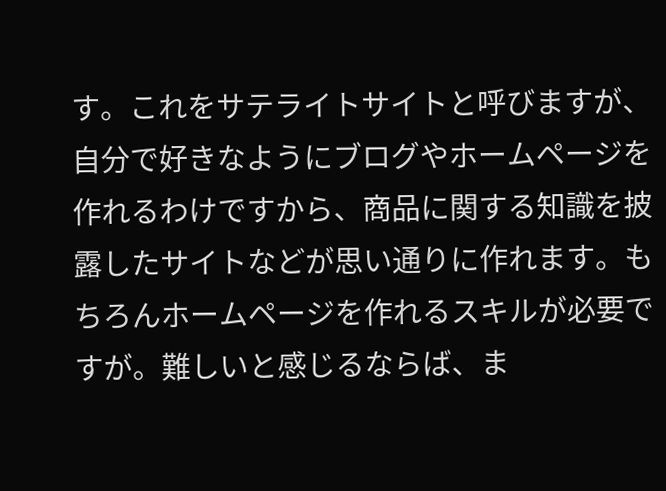す。これをサテライトサイトと呼びますが、自分で好きなようにブログやホームページを作れるわけですから、商品に関する知識を披露したサイトなどが思い通りに作れます。もちろんホームページを作れるスキルが必要ですが。難しいと感じるならば、ま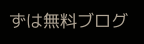ずは無料ブログ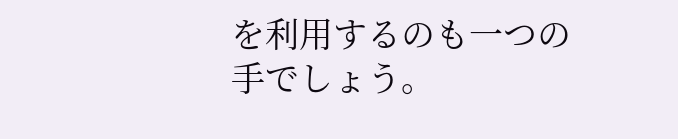を利用するのも一つの手でしょう。